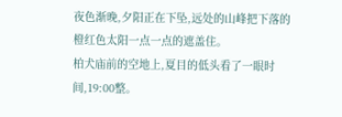夜色渐晚,夕阳正在下坠,远处的山峰把下落的橙红色太阳一点一点的遮盖住。
柏犬庙前的空地上,夏目的低头看了一眼时间,19:00整。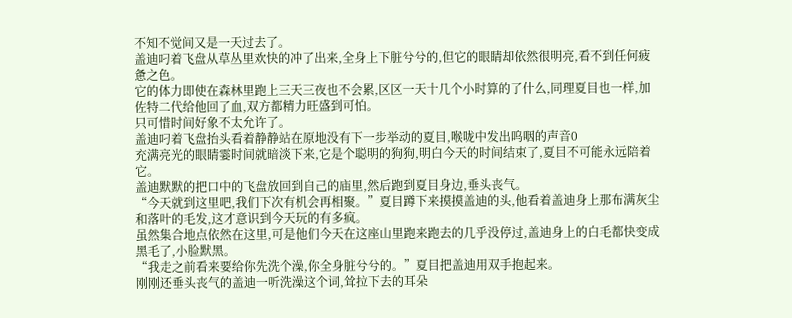不知不觉间又是一天过去了。
盖迪叼着飞盘从草丛里欢快的冲了出来,全身上下脏兮兮的,但它的眼睛却依然很明亮,看不到任何疲惫之色。
它的体力即使在森林里跑上三天三夜也不会累,区区一天十几个小时算的了什么,同理夏目也一样,加佐特二代给他回了血,双方都精力旺盛到可怕。
只可惜时间好象不太允许了。
盖迪叼着飞盘抬头看着静静站在原地没有下一步举动的夏目,喉咙中发出呜咽的声音0
充满亮光的眼睛霎时间就暗淡下来,它是个聪明的狗狗,明白今天的时间结束了,夏目不可能永远陪着它。
盖迪默默的把口中的飞盘放回到自己的庙里,然后跑到夏目身边,垂头丧气。
“今天就到这里吧,我们下次有机会再相聚。”夏目蹲下来摸摸盖迪的头,他看着盖迪身上那布满灰尘和落叶的毛发,这才意识到今天玩的有多疯。
虽然集合地点依然在这里,可是他们今天在这座山里跑来跑去的几乎没停过,盖迪身上的白毛都快变成黑毛了,小脸默黑。
“我走之前看来要给你先洗个澡,你全身脏兮兮的。”夏目把盖迪用双手抱起来。
刚刚还垂头丧气的盖迪一听洗澡这个词,耸拉下去的耳朵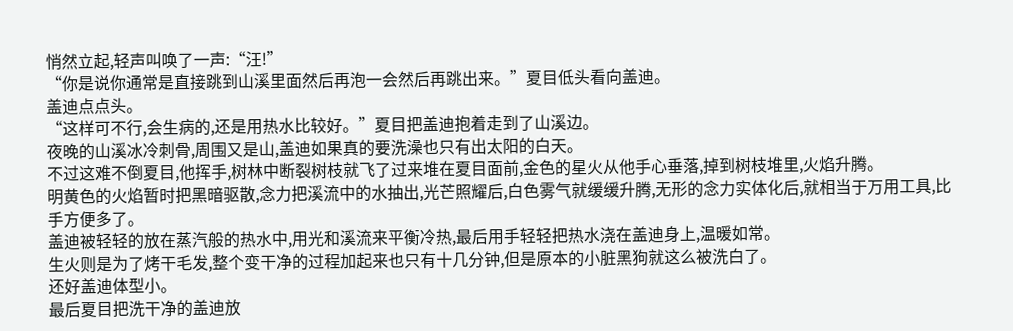悄然立起,轻声叫唤了一声:“汪!”
“你是说你通常是直接跳到山溪里面然后再泡一会然后再跳出来。”夏目低头看向盖迪。
盖迪点点头。
“这样可不行,会生病的,还是用热水比较好。”夏目把盖迪抱着走到了山溪边。
夜晚的山溪冰冷刺骨,周围又是山,盖迪如果真的要洗澡也只有出太阳的白天。
不过这难不倒夏目,他挥手,树林中断裂树枝就飞了过来堆在夏目面前,金色的星火从他手心垂落,掉到树枝堆里,火焰升腾。
明黄色的火焰暂时把黑暗驱散,念力把溪流中的水抽出,光芒照耀后,白色雾气就缓缓升腾,无形的念力实体化后,就相当于万用工具,比手方便多了。
盖迪被轻轻的放在蒸汽般的热水中,用光和溪流来平衡冷热,最后用手轻轻把热水浇在盖迪身上,温暖如常。
生火则是为了烤干毛发,整个变干净的过程加起来也只有十几分钟,但是原本的小脏黑狗就这么被洗白了。
还好盖迪体型小。
最后夏目把洗干净的盖迪放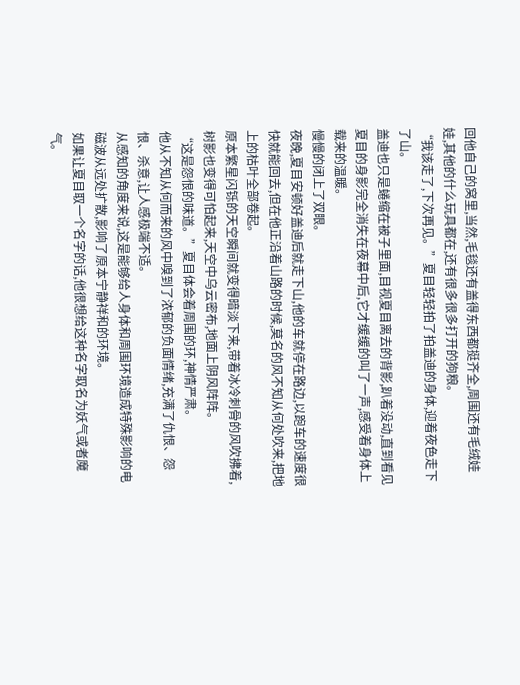回他自己的窝里,当然,毛毯还有盖得东西都挺齐全,周围还有毛绒娃娃,其他的什么玩具都在,还有很多很多打开的狗粮。
“我该走了,下次再见。”夏目轻轻拍了拍盖迪的身体,迎着夜色走下了山。
盖迪也只是蜷缩在被子里面,目视夏目离去的背影,趴着没动,直到看见夏目的身影完全消失在夜幕中后,它才缓缓的叫了一声,感受着身体上载来的温暖。
慢慢的闭上了双眼。
夜晚,夏目安顿好盖迪后就走下山,他的车就停在路边,以跑车的速度很快就能回去,但在他正沿着山路的时候,莫名的风不知从何处吹来,把地上的枯叶全部卷起。
原本繁星闪铄的天空瞬间就变得暗淡下来,带着冰冷刺骨的风吹拂着,树影也变得可怕起来,天空中乌云密布,地面上阴风阵阵。
“这是怨恨的味道。”夏目体会着周围的环,神情严肃。
他从不知从何而来的风中嗅到了浓郁的负面情绪,充满了仇恨、怨恨、杀意,让人感极端不适。
从感知的角度来说,这是能够给人身体和周围环境造成特殊影响的电磁波从远处扩散,影响了原本宁静祥和的环境。
如果让夏目取一个名字的话,他很想给这种名字取名为妖气或者魔气。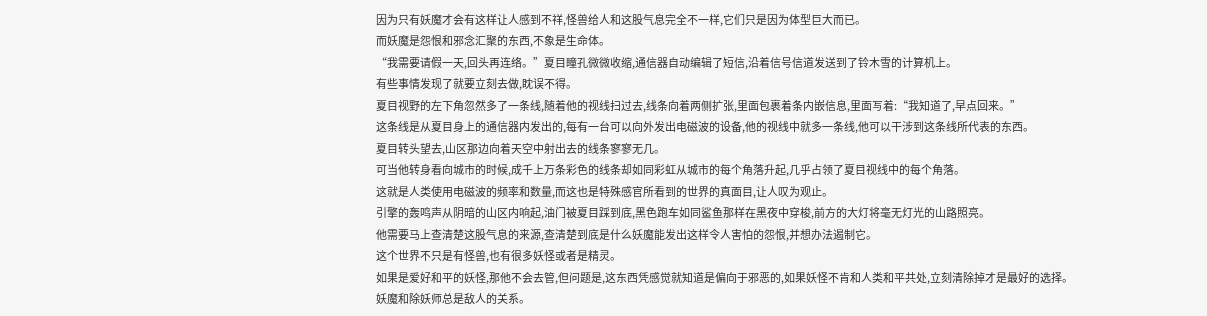因为只有妖魔才会有这样让人感到不祥,怪兽给人和这股气息完全不一样,它们只是因为体型巨大而已。
而妖魔是怨恨和邪念汇聚的东西,不象是生命体。
“我需要请假一天,回头再连络。”夏目瞳孔微微收缩,通信器自动编辑了短信,沿着信号信道发送到了铃木雪的计算机上。
有些事情发现了就要立刻去做,眈误不得。
夏目视野的左下角忽然多了一条线,随着他的视线扫过去,线条向着两侧扩张,里面包裹着条内嵌信息,里面写着:“我知道了,早点回来。”
这条线是从夏目身上的通信器内发出的,每有一台可以向外发出电磁波的设备,他的视线中就多一条线,他可以干涉到这条线所代表的东西。
夏目转头望去,山区那边向着天空中射出去的线条寥寥无几。
可当他转身看向城市的时候,成千上万条彩色的线条却如同彩虹从城市的每个角落升起,几乎占领了夏目视线中的每个角落。
这就是人类使用电磁波的频率和数量,而这也是特殊感官所看到的世界的真面目,让人叹为观止。
引擎的轰鸣声从阴暗的山区内响起,油门被夏目踩到底,黑色跑车如同鲨鱼那样在黑夜中穿梭,前方的大灯将毫无灯光的山路照亮。
他需要马上查清楚这股气息的来源,查清楚到底是什么妖魔能发出这样令人害怕的怨恨,并想办法遏制它。
这个世界不只是有怪兽,也有很多妖怪或者是精灵。
如果是爱好和平的妖怪,那他不会去管,但问题是,这东西凭感觉就知道是偏向于邪恶的,如果妖怪不肯和人类和平共处,立刻清除掉才是最好的选择。
妖魔和除妖师总是敌人的关系。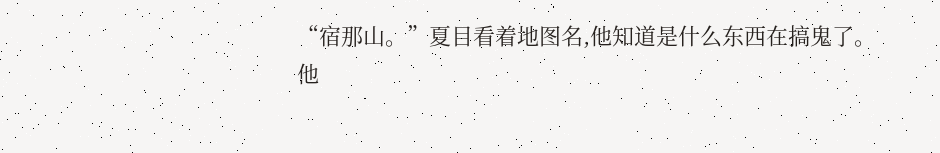“宿那山。”夏目看着地图名,他知道是什么东西在搞鬼了。
他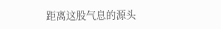距离这股气息的源头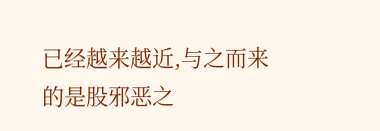已经越来越近,与之而来的是股邪恶之